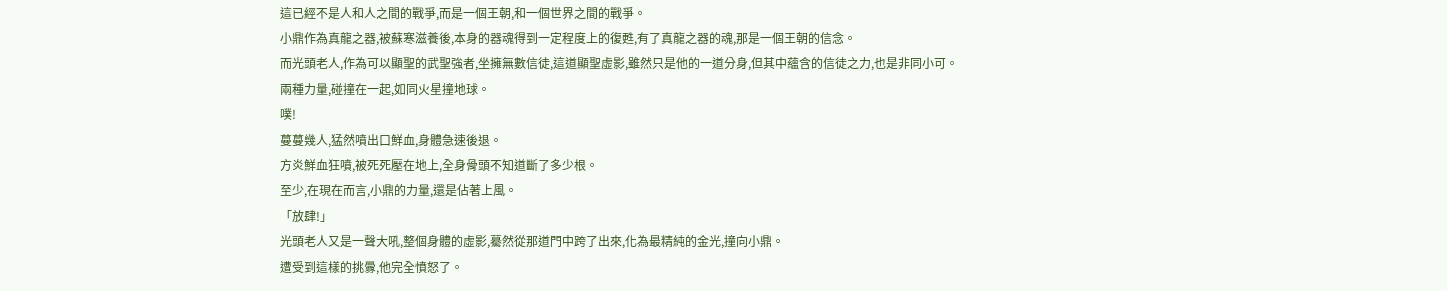這已經不是人和人之間的戰爭,而是一個王朝,和一個世界之間的戰爭。
小鼎作為真龍之器,被蘇寒滋養後,本身的器魂得到一定程度上的復甦,有了真龍之器的魂,那是一個王朝的信念。
而光頭老人,作為可以顯聖的武聖強者,坐擁無數信徒,這道顯聖虛影,雖然只是他的一道分身,但其中蘊含的信徒之力,也是非同小可。
兩種力量,碰撞在一起,如同火星撞地球。
噗!
蔓蔓幾人,猛然噴出口鮮血,身體急速後退。
方炎鮮血狂噴,被死死壓在地上,全身骨頭不知道斷了多少根。
至少,在現在而言,小鼎的力量,還是佔著上風。
「放肆!」
光頭老人又是一聲大吼,整個身體的虛影,驀然從那道門中跨了出來,化為最精純的金光,撞向小鼎。
遭受到這樣的挑釁,他完全憤怒了。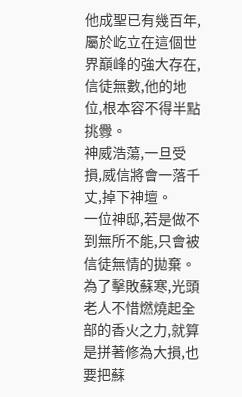他成聖已有幾百年,屬於屹立在這個世界巔峰的強大存在,信徒無數,他的地位,根本容不得半點挑釁。
神威浩蕩,一旦受損,威信將會一落千丈,掉下神壇。
一位神邸,若是做不到無所不能,只會被信徒無情的拋棄。
為了擊敗蘇寒,光頭老人不惜燃燒起全部的香火之力,就算是拼著修為大損,也要把蘇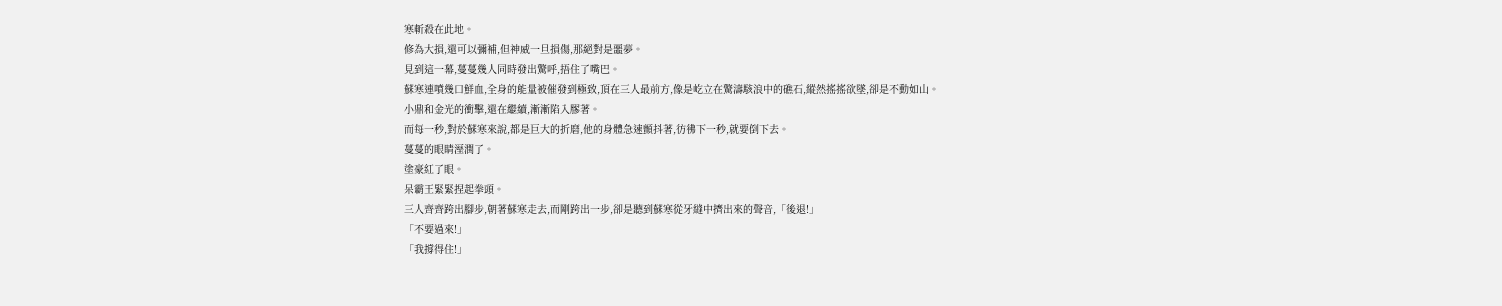寒斬殺在此地。
修為大損,還可以彌補,但神威一旦損傷,那絕對是噩夢。
見到這一幕,蔓蔓幾人同時發出驚呼,捂住了嘴巴。
蘇寒連噴幾口鮮血,全身的能量被催發到極致,頂在三人最前方,像是屹立在驚濤駭浪中的礁石,縱然搖搖欲墜,卻是不動如山。
小鼎和金光的衝擊,還在繼續,漸漸陷入膠著。
而每一秒,對於蘇寒來說,都是巨大的折磨,他的身體急速顫抖著,彷彿下一秒,就要倒下去。
蔓蔓的眼睛溼潤了。
塗豪紅了眼。
呆霸王緊緊捏起拳頭。
三人齊齊跨出腳步,朝著蘇寒走去,而剛跨出一步,卻是聽到蘇寒從牙縫中擠出來的聲音,「後退!」
「不要過來!」
「我撐得住!」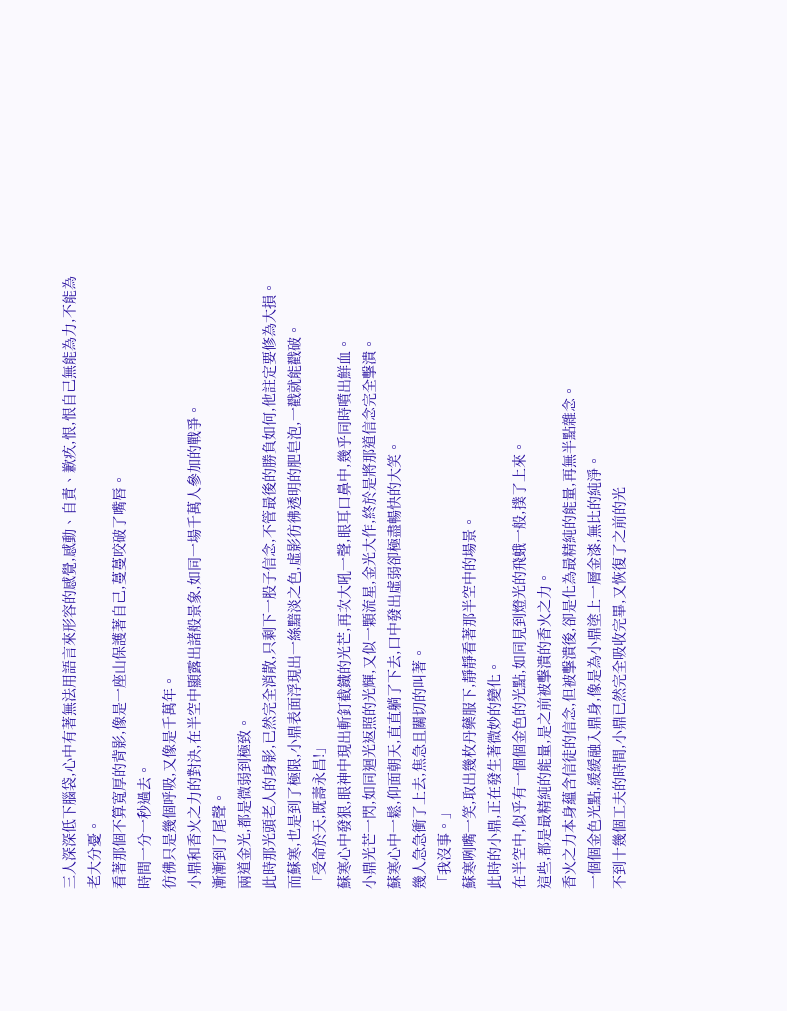三人深深低下腦袋,心中有著無法用語言來形容的感覺,感動、自責、歉疚,恨,恨自己無能為力,不能為老大分憂。
看著那個不算寬厚的背影,像是一座山保護著自己,蔓蔓咬破了嘴唇。
時間一分一秒過去。
彷彿只是幾個呼吸,又像是千萬年。
小鼎和香火之力的對決,在半空中顯露出諸般景象,如同一場千萬人參加的戰爭。
漸漸到了尾聲。
兩道金光,都是微弱到極致。
此時那光頭老人的身影,已然完全消散,只剩下一股子信念,不管最後的勝負如何,他註定要修為大損。
而蘇寒,也是到了極限,小鼎表面浮現出一絲黯淡之色,虛影彷彿透明的肥皂泡,一戳就能戳破。
「受命於天,既壽永昌!」
蘇寒心中發狠,眼神中現出斬釘截鐵的光芒,再次大吼一聲,眼耳口鼻中,幾乎同時噴出鮮血。
小鼎光芒一閃,如同迴光返照的光輝,又似一顆流星,金光大作,終於是將那道信念完全擊潰。
蘇寒心中一鬆,仰面朝天,直直躺了下去,口中發出虛弱卻極盡暢快的大笑。
幾人急急衝了上去,焦急且關切的叫著。
「我沒事。」
蘇寒咧嘴一笑,取出幾枚丹藥服下,靜靜看著那半空中的場景。
此時的小鼎,正在發生著微妙的變化。
在半空中,似乎有一個個金色的光點,如同見到燈光的飛蛾一般,撲了上來。
這些,都是最精純的能量,是之前被擊潰的香火之力。
香火之力本身蘊含信徒的信念,但被擊潰後,卻是化為最精純的能量,再無半點雜念。
一個個金色光點,緩緩融入鼎身,像是為小鼎塗上一層金漆,無比的純淨。
不到十幾個工夫的時間,小鼎已然完全吸收完畢,又恢復了之前的光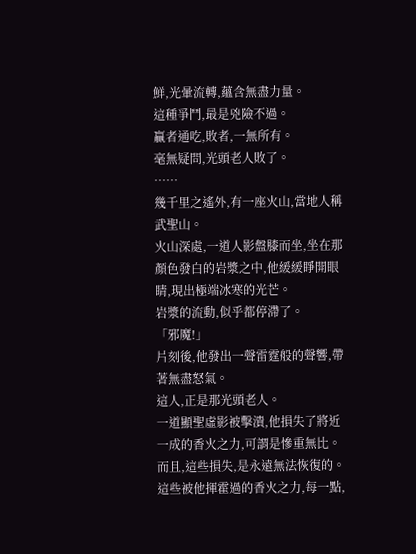鮮,光暈流轉,蘊含無盡力量。
這種爭鬥,最是兇險不過。
贏者通吃,敗者,一無所有。
毫無疑問,光頭老人敗了。
……
幾千里之遙外,有一座火山,當地人稱武聖山。
火山深處,一道人影盤膝而坐,坐在那顏色發白的岩漿之中,他緩緩睜開眼睛,現出極端冰寒的光芒。
岩漿的流動,似乎都停滯了。
「邪魔!」
片刻後,他發出一聲雷霆般的聲響,帶著無盡怒氣。
這人,正是那光頭老人。
一道顯聖虛影被擊潰,他損失了將近一成的香火之力,可謂是慘重無比。
而且,這些損失,是永遠無法恢復的。
這些被他揮霍過的香火之力,每一點,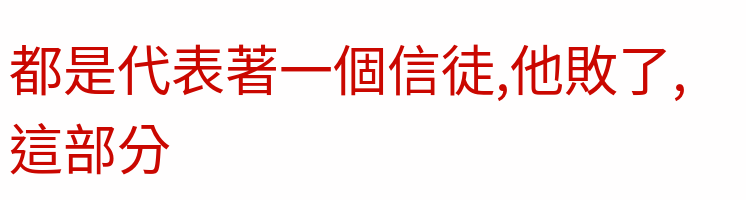都是代表著一個信徒,他敗了,這部分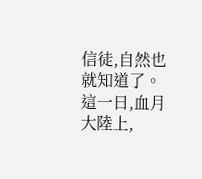信徒,自然也就知道了。
這一日,血月大陸上,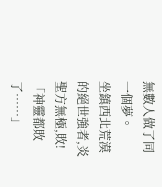無數人做了同一個夢。
坐鎮西北荒漠的絕世強者,炎聖方無極,敗!
「神靈都敗了……」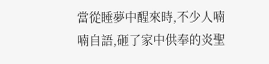當從睡夢中醒來時,不少人喃喃自語,砸了家中供奉的炎聖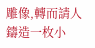雕像,轉而請人鑄造一枚小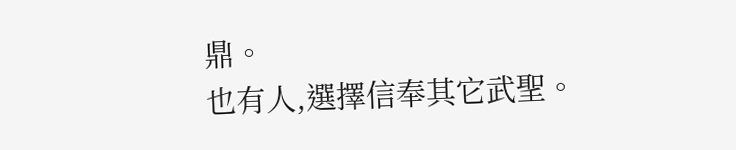鼎。
也有人,選擇信奉其它武聖。